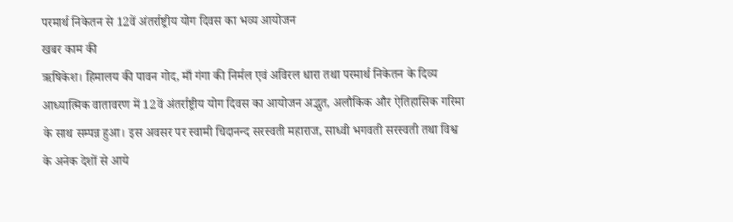परमार्थ निकेतन से 12वें अंतर्राष्ट्रीय योग दिवस का भव्य आयोजन
खबर काम की
ऋषिकेश। हिमालय की पावन गोद, माँ गंगा की निर्मल एवं अविरल धारा तथा परमार्थ निकेतन के दिव्य आध्यात्मिक वातावरण में 12वें अंतर्राष्ट्रीय योग दिवस का आयोजन अद्भुत, अलौकिक और ऐतिहासिक गरिमा के साथ सम्पन्न हुआ। इस अवसर पर स्वामी चिदानन्द सरस्वती महाराज, साध्वी भगवती सरस्वती तथा विश्व के अनेक देशों से आये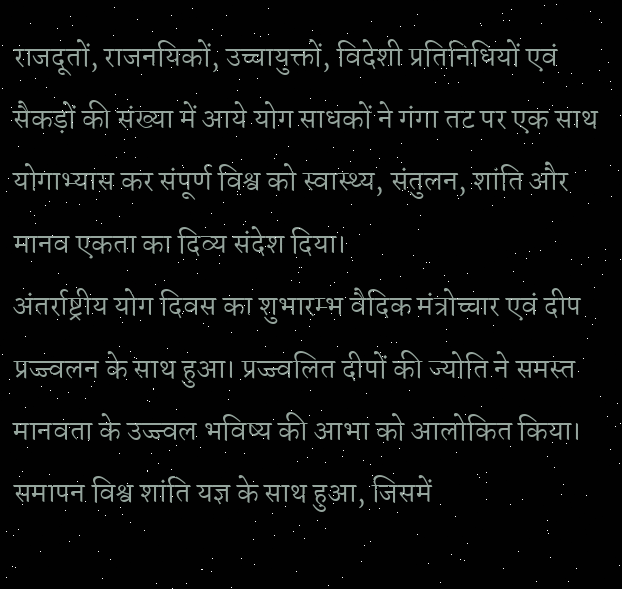राजदूतों, राजनयिकों, उच्चायुक्तों, विदेशी प्रतिनिधियों एवं सैकड़ों की संख्या में आये योग साधकों ने गंगा तट पर एक साथ योगाभ्यास कर संपूर्ण विश्व को स्वास्थ्य, संतुलन, शांति और मानव एकता का दिव्य संदेश दिया।
अंतर्राष्ट्रीय योग दिवस का शुभारम्भ वैदिक मंत्रोच्चार एवं दीप प्रज्ज्वलन के साथ हुआ। प्रज्ज्वलित दीपों की ज्योति ने समस्त मानवता के उज्ज्वल भविष्य की आभा को आलोकित किया। समापन विश्व शांति यज्ञ के साथ हुआ, जिसमें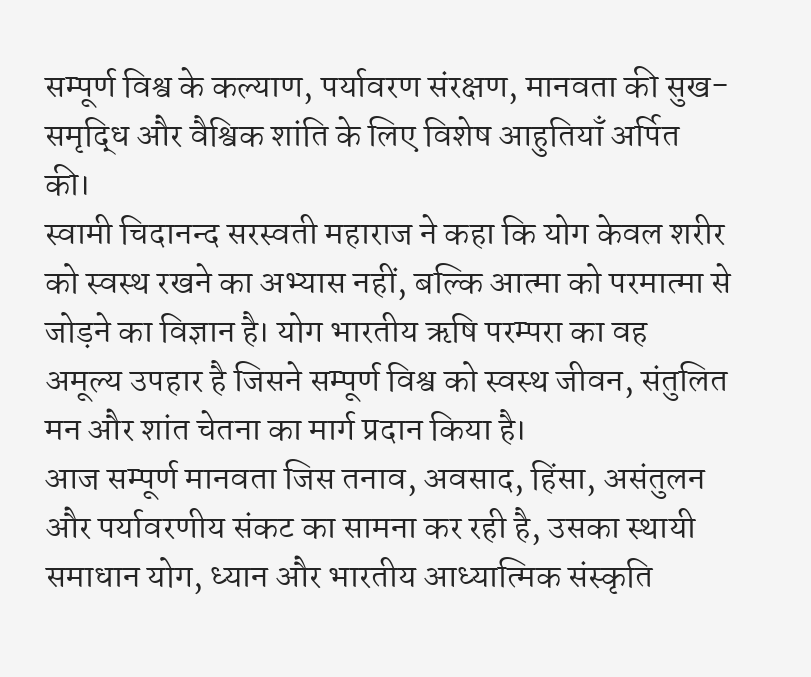सम्पूर्ण विश्व के कल्याण, पर्यावरण संरक्षण, मानवता की सुख-समृद्धि और वैश्विक शांति के लिए विशेष आहुतियाँ अर्पित की।
स्वामी चिदानन्द सरस्वती महाराज ने कहा कि योग केवल शरीर को स्वस्थ रखने का अभ्यास नहीं, बल्कि आत्मा को परमात्मा से जोड़ने का विज्ञान है। योग भारतीय ऋषि परम्परा का वह अमूल्य उपहार है जिसने सम्पूर्ण विश्व को स्वस्थ जीवन, संतुलित मन और शांत चेतना का मार्ग प्रदान किया है।
आज सम्पूर्ण मानवता जिस तनाव, अवसाद, हिंसा, असंतुलन और पर्यावरणीय संकट का सामना कर रही है, उसका स्थायी समाधान योग, ध्यान और भारतीय आध्यात्मिक संस्कृति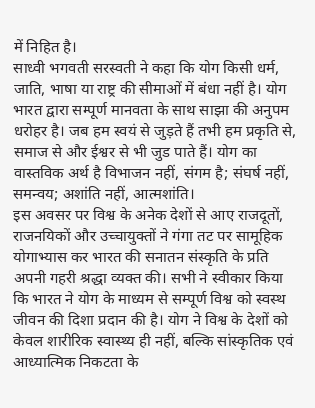में निहित है।
साध्वी भगवती सरस्वती ने कहा कि योग किसी धर्म, जाति, भाषा या राष्ट्र की सीमाओं में बंधा नहीं है। योग भारत द्वारा सम्पूर्ण मानवता के साथ साझा की अनुपम धरोहर है। जब हम स्वयं से जुड़ते हैं तभी हम प्रकृति से, समाज से और ईश्वर से भी जुड पाते हैं। योग का वास्तविक अर्थ है विभाजन नहीं, संगम है; संघर्ष नहीं, समन्वय; अशांति नहीं, आत्मशांति।
इस अवसर पर विश्व के अनेक देशों से आए राजदूतों, राजनयिकों और उच्चायुक्तों ने गंगा तट पर सामूहिक योगाभ्यास कर भारत की सनातन संस्कृति के प्रति अपनी गहरी श्रद्धा व्यक्त की। सभी ने स्वीकार किया कि भारत ने योग के माध्यम से सम्पूर्ण विश्व को स्वस्थ जीवन की दिशा प्रदान की है। योग ने विश्व के देशों को केवल शारीरिक स्वास्थ्य ही नहीं, बल्कि सांस्कृतिक एवं आध्यात्मिक निकटता के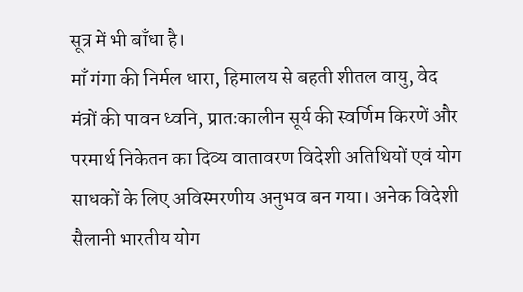सूत्र में भी बाँधा है।
माँ गंगा की निर्मल धारा, हिमालय से बहती शीतल वायु, वेद मंत्रों की पावन ध्वनि, प्रातःकालीन सूर्य की स्वर्णिम किरणें और परमार्थ निकेतन का दिव्य वातावरण विदेशी अतिथियों एवं योग साधकों के लिए अविस्मरणीय अनुभव बन गया। अनेक विदेशी सैलानी भारतीय योग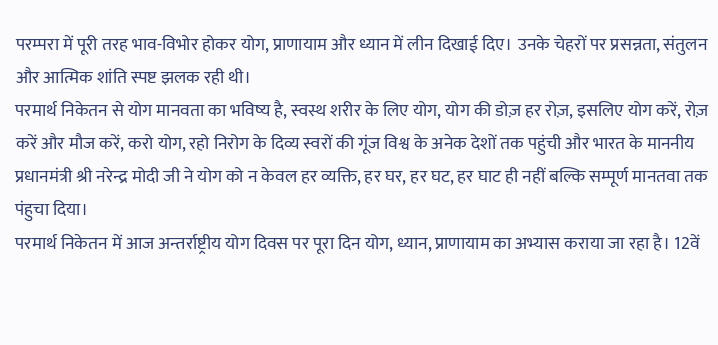परम्परा में पूरी तरह भाव-विभोर होकर योग, प्राणायाम और ध्यान में लीन दिखाई दिए। उनके चेहरों पर प्रसन्नता, संतुलन और आत्मिक शांति स्पष्ट झलक रही थी।
परमार्थ निकेतन से योग मानवता का भविष्य है, स्वस्थ शरीर के लिए योग, योग की डोज़ हर रोज़, इसलिए योग करें, रोज़ करें और मौज करें, करो योग, रहो निरोग के दिव्य स्वरों की गूंज विश्व के अनेक देशों तक पहुंची और भारत के माननीय प्रधानमंत्री श्री नरेन्द्र मोदी जी ने योग को न केवल हर व्यक्ति, हर घर, हर घट, हर घाट ही नहीं बल्कि सम्पूर्ण मानतवा तक पंहुचा दिया।
परमार्थ निकेतन में आज अन्तर्राष्ट्रीय योग दिवस पर पूरा दिन योग, ध्यान, प्राणायाम का अभ्यास कराया जा रहा है। 12वें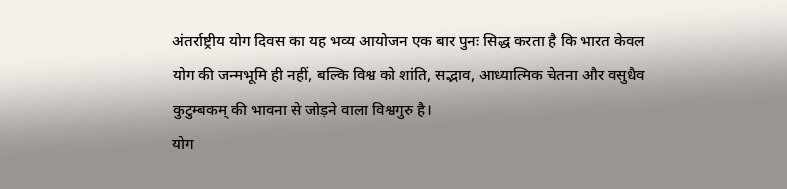अंतर्राष्ट्रीय योग दिवस का यह भव्य आयोजन एक बार पुनः सिद्ध करता है कि भारत केवल योग की जन्मभूमि ही नहीं, बल्कि विश्व को शांति, सद्भाव, आध्यात्मिक चेतना और वसुधैव कुटुम्बकम् की भावना से जोड़ने वाला विश्वगुरु है।
योग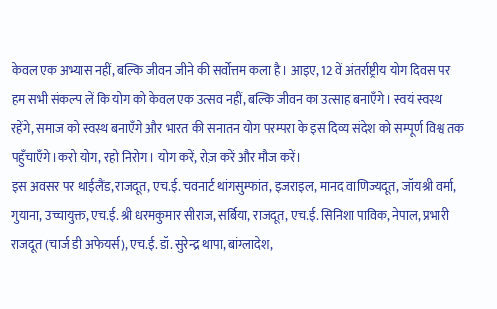केवल एक अभ्यास नहीं, बल्कि जीवन जीने की सर्वोत्तम कला है। आइए, 12 वें अंतर्राष्ट्रीय योग दिवस पर हम सभी संकल्प लें कि योग को केवल एक उत्सव नहीं, बल्कि जीवन का उत्साह बनाएँगे। स्वयं स्वस्थ रहेंगे, समाज को स्वस्थ बनाएँगे और भारत की सनातन योग परम्परा के इस दिव्य संदेश को सम्पूर्ण विश्व तक पहुँचाएँगे।करो योग, रहो निरोग। योग करें, रोज़ करें और मौज करें।
इस अवसर पर थाईलैंड,राजदूत, एच.ई. चवनार्ट थांगसुम्फांत, इजराइल, मानद वाणिज्यदूत, जॉयश्री वर्मा, गुयाना, उच्चायुक्त, एच.ई. श्री धरमकुमार सीराज, सर्बिया, राजदूत, एच.ई. सिनिशा पाविक, नेपाल, प्रभारी राजदूत (चार्ज डी अफेयर्स), एच.ई. डॉ. सुरेन्द्र थापा, बांग्लादेश,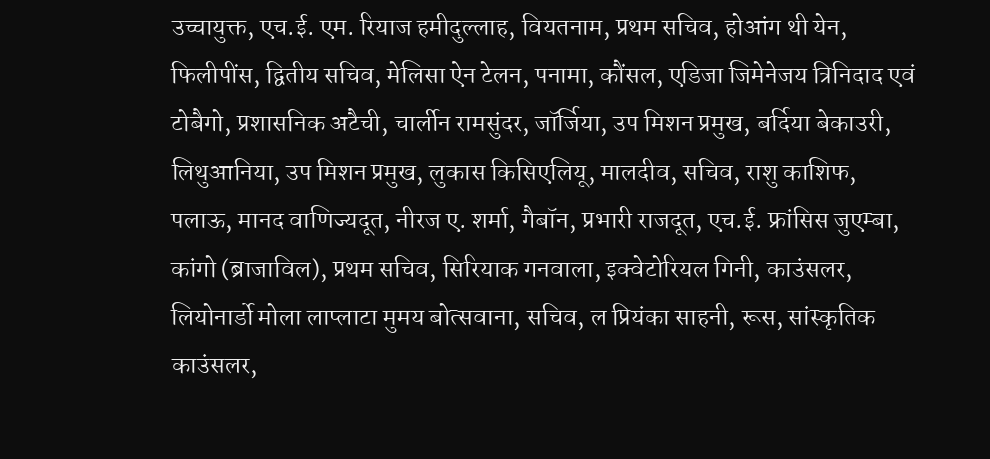उच्चायुक्त, एच.ई. एम. रियाज हमीदुल्लाह, वियतनाम, प्रथम सचिव, होआंग थी येन, फिलीपींस, द्वितीय सचिव, मेलिसा ऐन टेलन, पनामा, कौंसल, एडिजा जिमेनेजय त्रिनिदाद एवं टोबैगो, प्रशासनिक अटैची, चार्लीन रामसुंदर, जॉर्जिया, उप मिशन प्रमुख, बर्दिया बेकाउरी, लिथुआनिया, उप मिशन प्रमुख, लुकास किसिएलियू, मालदीव, सचिव, राशु काशिफ, पलाऊ, मानद वाणिज्यदूत, नीरज ए. शर्मा, गैबॉन, प्रभारी राजदूत, एच.ई. फ्रांसिस जुएम्बा, कांगो (ब्राजाविल), प्रथम सचिव, सिरियाक गनवाला, इक्वेटोरियल गिनी, काउंसलर, लियोनार्डो मोला लाप्लाटा मुमय बोत्सवाना, सचिव, ल प्रियंका साहनी, रूस, सांस्कृतिक काउंसलर,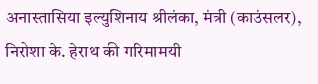अनास्तासिया इल्युशिनाय श्रीलंका, मंत्री (काउंसलर), निरोशा के. हेराथ की गरिमामयी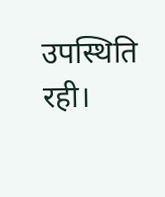उपस्थिति रही।